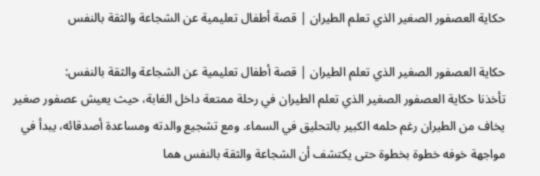حكاية العصفور الصغير الذي تعلم الطيران | قصة أطفال تعليمية عن الشجاعة والثقة بالنفس

حكاية العصفور الصغير الذي تعلم الطيران | قصة أطفال تعليمية عن الشجاعة والثقة بالنفس:
تأخذنا حكاية العصفور الصغير الذي تعلم الطيران في رحلة ممتعة داخل الغابة، حيث يعيش عصفور صغير يخاف من الطيران رغم حلمه الكبير بالتحليق في السماء. ومع تشجيع والدته ومساعدة أصدقائه، يبدأ في مواجهة خوفه خطوة بخطوة حتى يكتشف أن الشجاعة والثقة بالنفس هما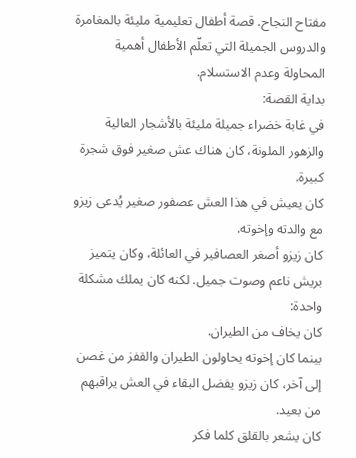مفتاح النجاح. قصة أطفال تعليمية مليئة بالمغامرة والدروس الجميلة التي تعلّم الأطفال أهمية المحاولة وعدم الاستسلام.
بداية القصة:
في غابة خضراء جميلة مليئة بالأشجار العالية والزهور الملونة، كان هناك عش صغير فوق شجرة كبيرة.
كان يعيش في هذا العش عصفور صغير يُدعى زيزو مع والدته وإخوته.
كان زيزو أصغر العصافير في العائلة، وكان يتميز بريش ناعم وصوت جميل. لكنه كان يملك مشكلة واحدة:
كان يخاف من الطيران.
بينما كان إخوته يحاولون الطيران والقفز من غصن إلى آخر، كان زيزو يفضل البقاء في العش يراقبهم من بعيد.
كان يشعر بالقلق كلما فكر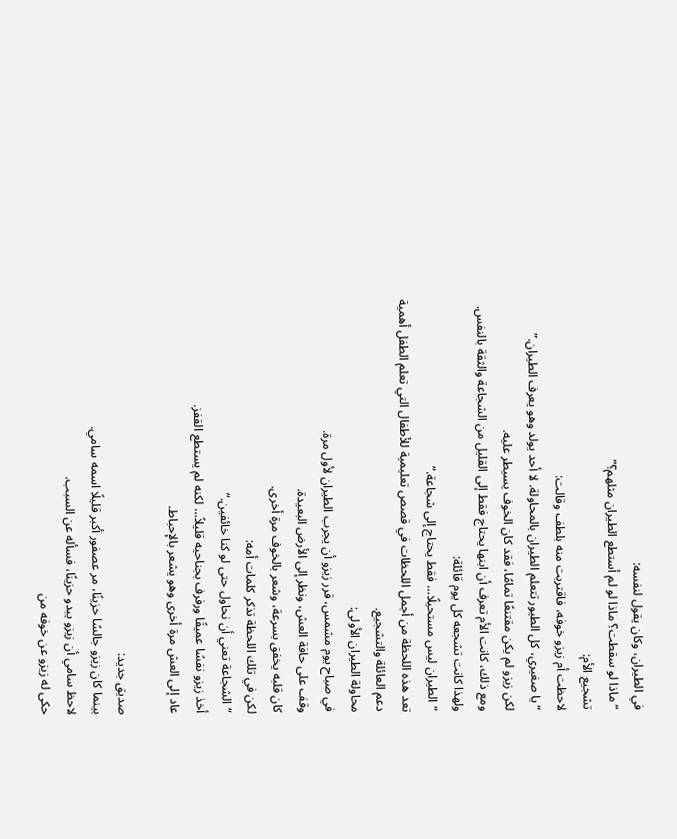في الطيران، وكان يقول لنفسه:
“ماذا لو سقطت؟ ماذا لو لم أستطع الطيران مثلهم؟”
تشجيع الأم:
لاحظت أم زيزو خوفه، فاقتربت منه بلطف وقالت:
“يا صغيري، كل الطيور تتعلم الطيران بالمحاولة. لا أحد يولد وهو يعرف الطيران.”
لكن زيزو لم يكن مقتنعًا تمامًا، فقد كان الخوف يسيطر عليه.
ومع ذلك، كانت الأم تعرف أن ابنها يحتاج فقط إلى القليل من الشجاعة والثقة بالنفس.
ولهذا كانت تشجعه كل يوم قائلة:
“الطيران ليس مستحيلًا… فقط يحتاج إلى شجاعة.”
تعد هذه اللحظة من أجمل اللحظات في قصص تعليمية للأطفال التي تعلم الطفل أهمية دعم العائلة والتشجيع.
محاولة الطيران الأولى:
في صباح يوم مشمس، قرر زيزو أن يجرب الطيران لأول مرة.
وقف على حافة العش، ونظر إلى الأرض البعيدة.
كان قلبه يخفق بسرعة، وشعر بالخوف مرة أخرى.
لكن في تلك اللحظة تذكر كلمات أمه:
“الشجاعة تعني أن نحاول حتى لو كنا خائفين.”
أخذ زيزو نفسًا عميقًا ورفرف بجناحيه قليلاً… لكنه لم يستطع القفز.
عاد إلى العش مرة أخرى وهو يشعر بالإحباط.

صديق جديد:
بينما كان زيزو جالسًا حزينًا، مر عصفور أكبر قليلًا اسمه سامي.
لاحظ سامي أن زيزو يبدو حزينًا، فسأله عن السبب.
حكى له زيزو عن خوفه من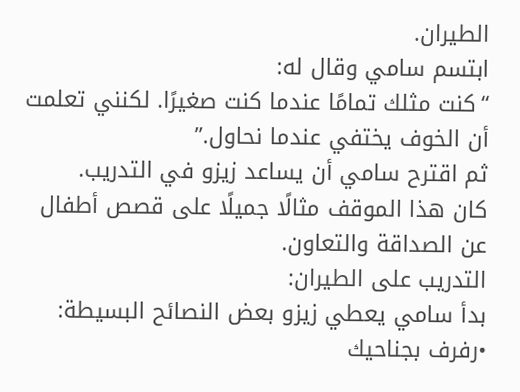الطيران.
ابتسم سامي وقال له:
“كنت مثلك تمامًا عندما كنت صغيرًا. لكنني تعلمت أن الخوف يختفي عندما نحاول.”
ثم اقترح سامي أن يساعد زيزو في التدريب.
كان هذا الموقف مثالًا جميلًا على قصص أطفال عن الصداقة والتعاون.
التدريب على الطيران:
بدأ سامي يعطي زيزو بعض النصائح البسيطة:
•رفرف بجناحيك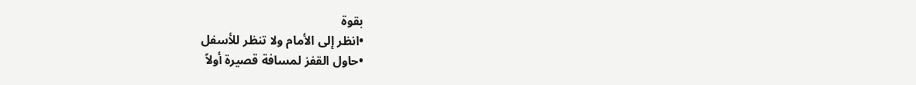بقوة
•انظر إلى الأمام ولا تنظر للأسفل
•حاول القفز لمسافة قصيرة أولاً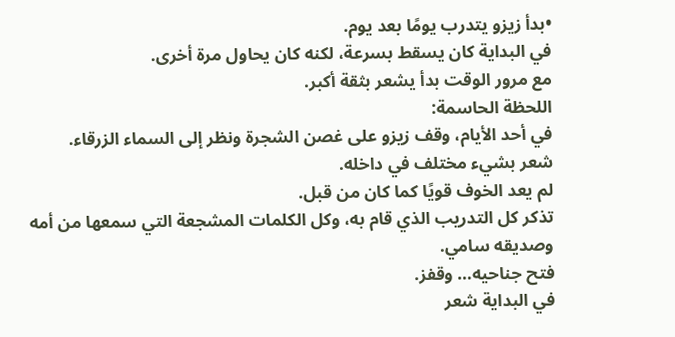•بدأ زيزو يتدرب يومًا بعد يوم.
في البداية كان يسقط بسرعة، لكنه كان يحاول مرة أخرى.
مع مرور الوقت بدأ يشعر بثقة أكبر.
اللحظة الحاسمة:
في أحد الأيام، وقف زيزو على غصن الشجرة ونظر إلى السماء الزرقاء.
شعر بشيء مختلف في داخله.
لم يعد الخوف قويًا كما كان من قبل.
تذكر كل التدريب الذي قام به، وكل الكلمات المشجعة التي سمعها من أمه وصديقه سامي.
فتح جناحيه… وقفز.
في البداية شعر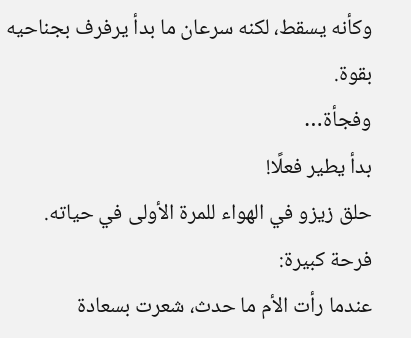وكأنه يسقط، لكنه سرعان ما بدأ يرفرف بجناحيه بقوة.
وفجأة…
بدأ يطير فعلًا!
حلق زيزو في الهواء للمرة الأولى في حياته.
فرحة كبيرة:
عندما رأت الأم ما حدث، شعرت بسعادة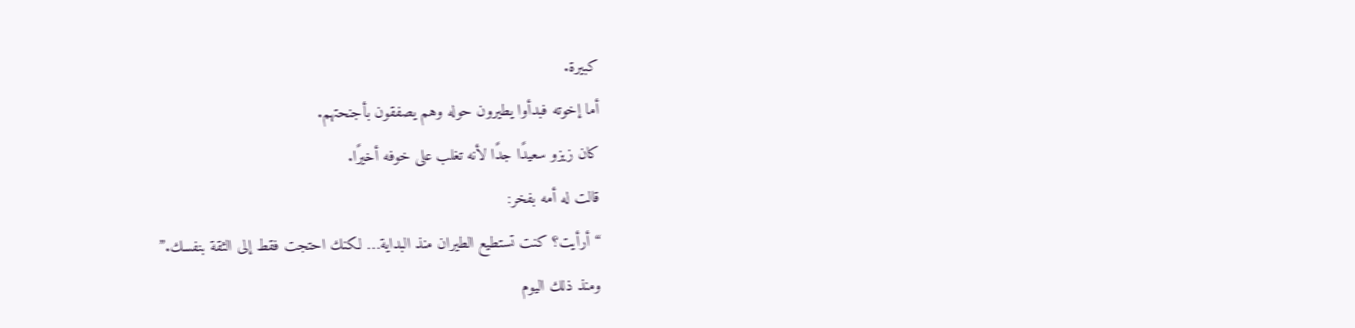كبيرة.
أما إخوته فبدأوا يطيرون حوله وهم يصفقون بأجنحتهم.
كان زيزو سعيدًا جدًا لأنه تغلب على خوفه أخيرًا.
قالت له أمه بفخر:
“أرأيت؟ كنت تستطيع الطيران منذ البداية… لكنك احتجت فقط إلى الثقة بنفسك.”
ومنذ ذلك اليوم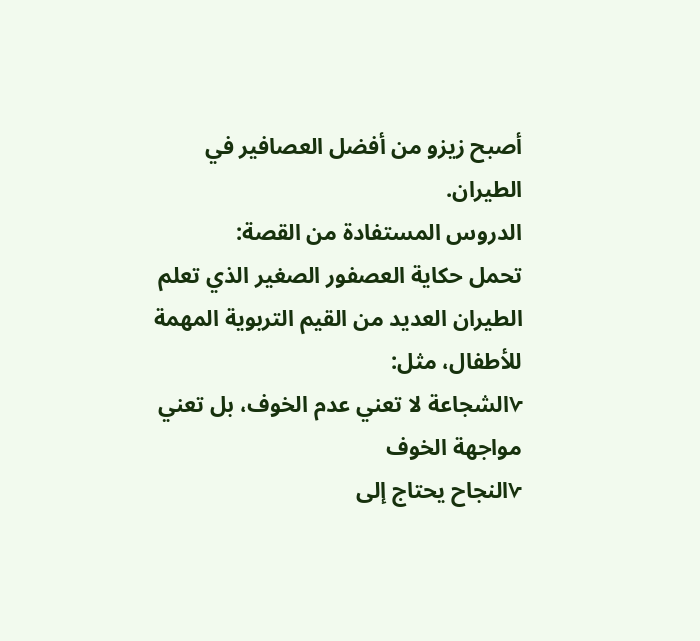أصبح زيزو من أفضل العصافير في الطيران.
الدروس المستفادة من القصة:
تحمل حكاية العصفور الصغير الذي تعلم الطيران العديد من القيم التربوية المهمة للأطفال، مثل:
√الشجاعة لا تعني عدم الخوف، بل تعني مواجهة الخوف
√النجاح يحتاج إلى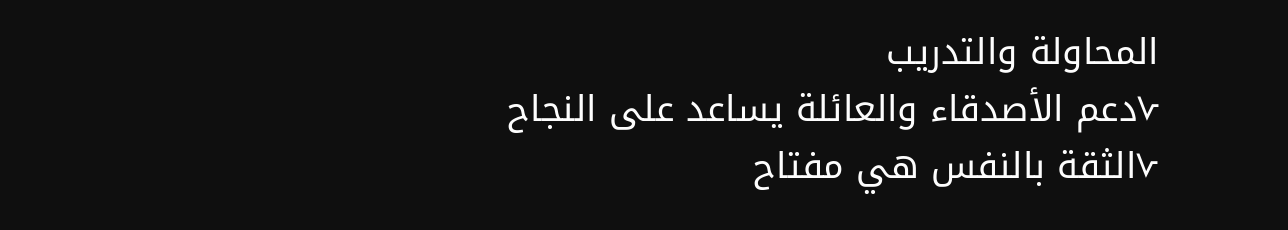المحاولة والتدريب
√دعم الأصدقاء والعائلة يساعد على النجاح
√الثقة بالنفس هي مفتاح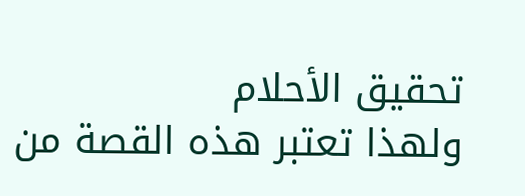تحقيق الأحلام
ولهذا تعتبر هذه القصة من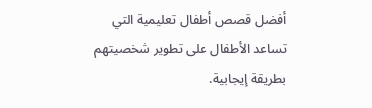أفضل قصص أطفال تعليمية التي تساعد الأطفال على تطوير شخصيتهم بطريقة إيجابية.